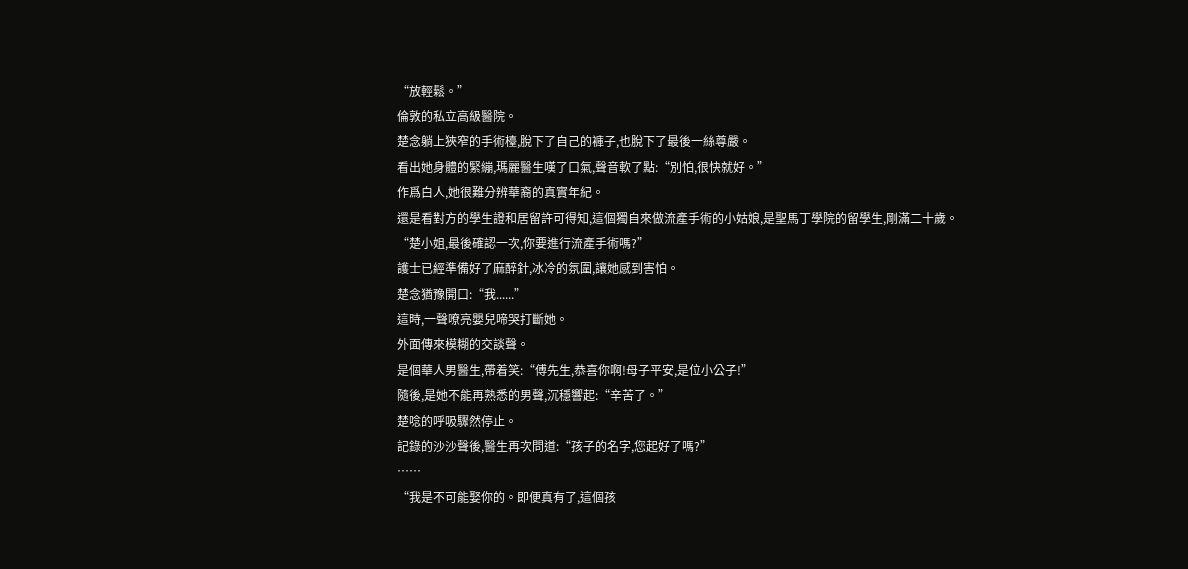“放輕鬆。”
倫敦的私立高級醫院。
楚念躺上狹窄的手術檯,脫下了自己的褲子,也脫下了最後一絲尊嚴。
看出她身體的緊繃,瑪麗醫生嘆了口氣,聲音軟了點:“別怕,很快就好。”
作爲白人,她很難分辨華裔的真實年紀。
還是看對方的學生證和居留許可得知,這個獨自來做流產手術的小姑娘,是聖馬丁學院的留學生,剛滿二十歲。
“楚小姐,最後確認一次,你要進行流產手術嗎?”
護士已經準備好了麻醉針,冰冷的氛圍,讓她感到害怕。
楚念猶豫開口:“我......”
這時,一聲嘹亮嬰兒啼哭打斷她。
外面傳來模糊的交談聲。
是個華人男醫生,帶着笑:“傅先生,恭喜你啊!母子平安,是位小公子!”
隨後,是她不能再熟悉的男聲,沉穩響起:“辛苦了。”
楚唸的呼吸驟然停止。
記錄的沙沙聲後,醫生再次問道:“孩子的名字,您起好了嗎?”
……
“我是不可能娶你的。即便真有了,這個孩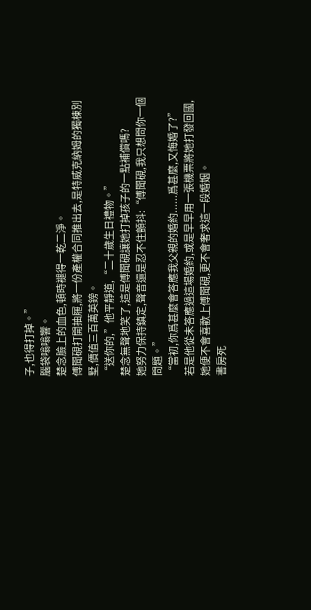子,也得打掉。”
腦袋嗡嗡響。
楚念臉上的血色,頓時褪得一乾二淨。
傅聞硯打開抽屜,將一份產權合同推出去,是特威克納姆的獨棟別墅,價值三百萬英鎊。
“送你的,”他平靜道,“二十歲生日禮物。”
楚念無聲地笑了,這是傅聞硯讓她打掉孩子的一點補償嗎?
她努力保持鎮定,聲音還是忍不住顫抖:“傅聞硯,我只想問你一個問題。”
“當初,你爲甚麼會答應我父親的婚約......爲甚麼,又悔婚了?”
若是他從未答應過這場婚約,或是早早用一張機票將她打發回國,她便不會喜歡上傅聞硯,更不會奢求這一段婚姻。
書房死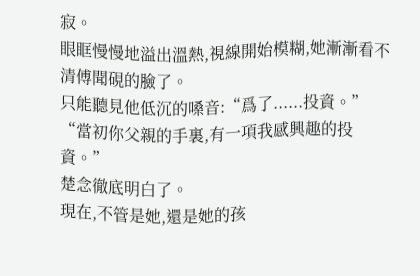寂。
眼眶慢慢地溢出溫熱,視線開始模糊,她漸漸看不清傅聞硯的臉了。
只能聽見他低沉的嗓音:“爲了......投資。”
“當初你父親的手裏,有一項我感興趣的投資。”
楚念徹底明白了。
現在,不管是她,還是她的孩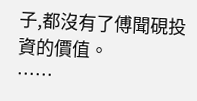子,都沒有了傅聞硯投資的價值。
……